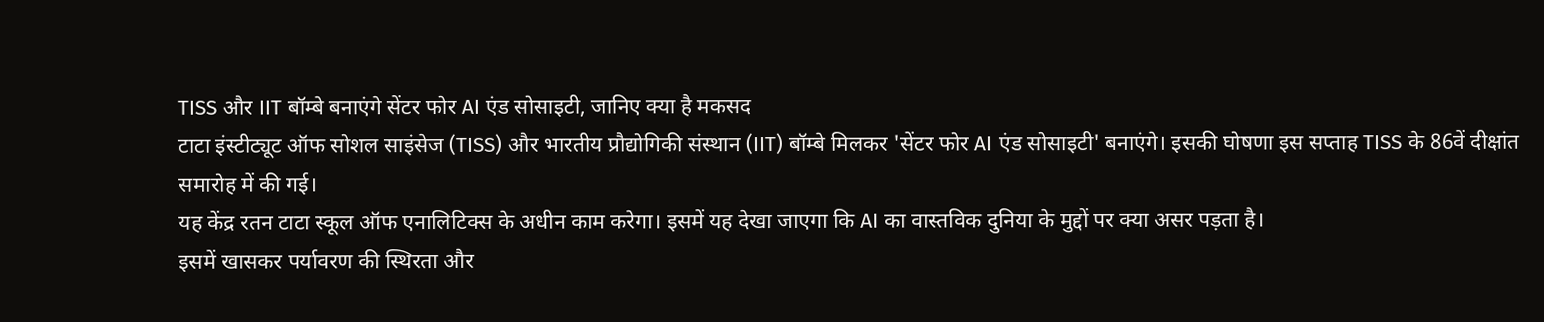TISS और IIT बॉम्बे बनाएंगे सेंटर फोर AI एंड सोसाइटी, जानिए क्या है मकसद
टाटा इंस्टीट्यूट ऑफ सोशल साइंसेज (TISS) और भारतीय प्रौद्योगिकी संस्थान (IIT) बॉम्बे मिलकर 'सेंटर फोर AI एंड सोसाइटी' बनाएंगे। इसकी घोषणा इस सप्ताह TISS के 86वें दीक्षांत समारोह में की गई।
यह केंद्र रतन टाटा स्कूल ऑफ एनालिटिक्स के अधीन काम करेगा। इसमें यह देखा जाएगा कि AI का वास्तविक दुनिया के मुद्दों पर क्या असर पड़ता है।
इसमें खासकर पर्यावरण की स्थिरता और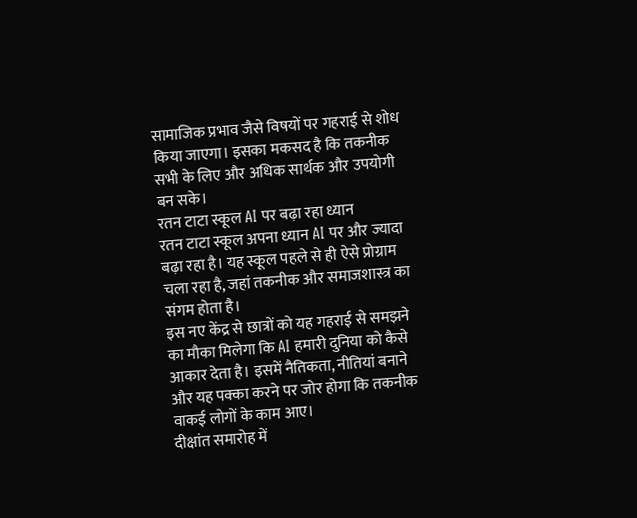सामाजिक प्रभाव जैसे विषयों पर गहराई से शोध किया जाएगा। इसका मकसद है कि तकनीक सभी के लिए और अधिक सार्थक और उपयोगी बन सके।
रतन टाटा स्कूल AI पर बढ़ा रहा ध्यान
रतन टाटा स्कूल अपना ध्यान AI पर और ज्यादा बढ़ा रहा है। यह स्कूल पहले से ही ऐसे प्रोग्राम चला रहा है, जहां तकनीक और समाजशास्त्र का संगम होता है।
इस नए केंद्र से छात्रों को यह गहराई से समझने का मौका मिलेगा कि AI हमारी दुनिया को कैसे आकार देता है। इसमें नैतिकता, नीतियां बनाने और यह पक्का करने पर जोर होगा कि तकनीक वाकई लोगों के काम आए।
दीक्षांत समारोह में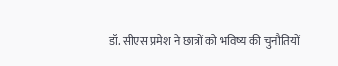डॉ. सीएस प्रमेश ने छात्रों को भविष्य की चुनौतियों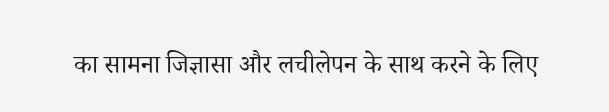का सामना जिज्ञासा और लचीलेपन के साथ करने के लिए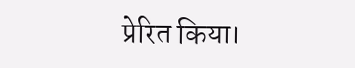प्रेरित किया।